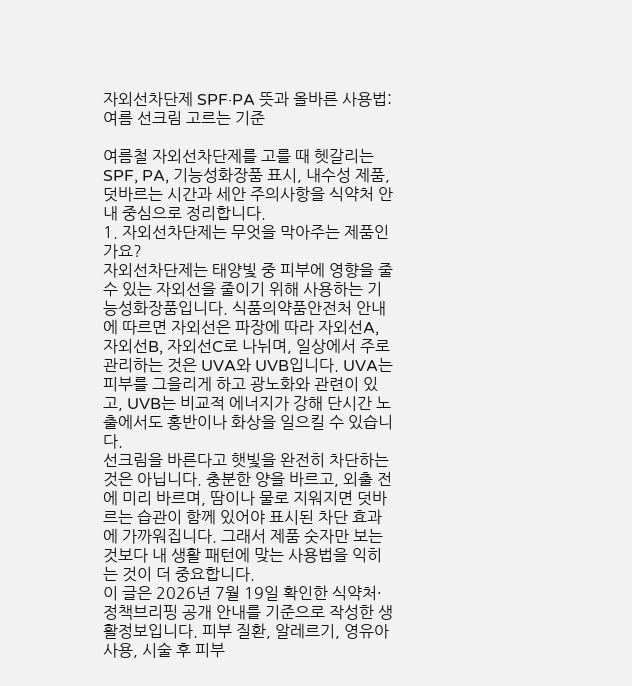자외선차단제 SPF·PA 뜻과 올바른 사용법: 여름 선크림 고르는 기준

여름철 자외선차단제를 고를 때 헷갈리는 SPF, PA, 기능성화장품 표시, 내수성 제품, 덧바르는 시간과 세안 주의사항을 식약처 안내 중심으로 정리합니다.
1. 자외선차단제는 무엇을 막아주는 제품인가요?
자외선차단제는 태양빛 중 피부에 영향을 줄 수 있는 자외선을 줄이기 위해 사용하는 기능성화장품입니다. 식품의약품안전처 안내에 따르면 자외선은 파장에 따라 자외선A, 자외선B, 자외선C로 나뉘며, 일상에서 주로 관리하는 것은 UVA와 UVB입니다. UVA는 피부를 그을리게 하고 광노화와 관련이 있고, UVB는 비교적 에너지가 강해 단시간 노출에서도 홍반이나 화상을 일으킬 수 있습니다.
선크림을 바른다고 햇빛을 완전히 차단하는 것은 아닙니다. 충분한 양을 바르고, 외출 전에 미리 바르며, 땀이나 물로 지워지면 덧바르는 습관이 함께 있어야 표시된 차단 효과에 가까워집니다. 그래서 제품 숫자만 보는 것보다 내 생활 패턴에 맞는 사용법을 익히는 것이 더 중요합니다.
이 글은 2026년 7월 19일 확인한 식약처·정책브리핑 공개 안내를 기준으로 작성한 생활정보입니다. 피부 질환, 알레르기, 영유아 사용, 시술 후 피부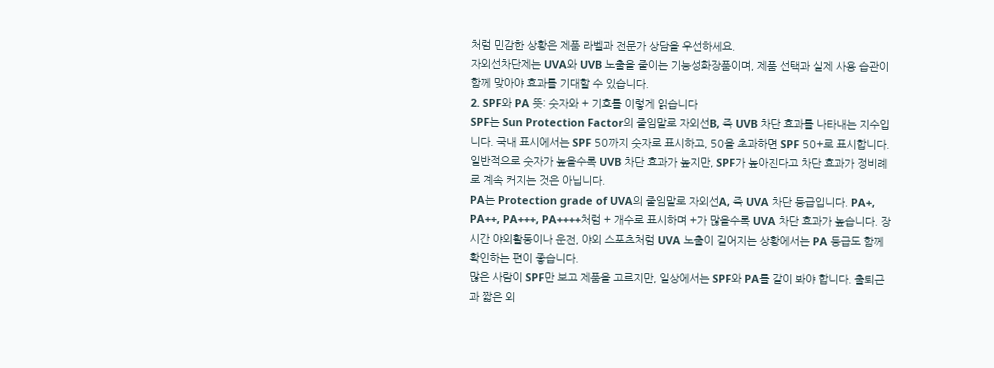처럼 민감한 상황은 제품 라벨과 전문가 상담을 우선하세요.
자외선차단제는 UVA와 UVB 노출을 줄이는 기능성화장품이며, 제품 선택과 실제 사용 습관이 함께 맞아야 효과를 기대할 수 있습니다.
2. SPF와 PA 뜻: 숫자와 + 기호를 이렇게 읽습니다
SPF는 Sun Protection Factor의 줄임말로 자외선B, 즉 UVB 차단 효과를 나타내는 지수입니다. 국내 표시에서는 SPF 50까지 숫자로 표시하고, 50을 초과하면 SPF 50+로 표시합니다. 일반적으로 숫자가 높을수록 UVB 차단 효과가 높지만, SPF가 높아진다고 차단 효과가 정비례로 계속 커지는 것은 아닙니다.
PA는 Protection grade of UVA의 줄임말로 자외선A, 즉 UVA 차단 등급입니다. PA+, PA++, PA+++, PA++++처럼 + 개수로 표시하며 +가 많을수록 UVA 차단 효과가 높습니다. 장시간 야외활동이나 운전, 야외 스포츠처럼 UVA 노출이 길어지는 상황에서는 PA 등급도 함께 확인하는 편이 좋습니다.
많은 사람이 SPF만 보고 제품을 고르지만, 일상에서는 SPF와 PA를 같이 봐야 합니다. 출퇴근과 짧은 외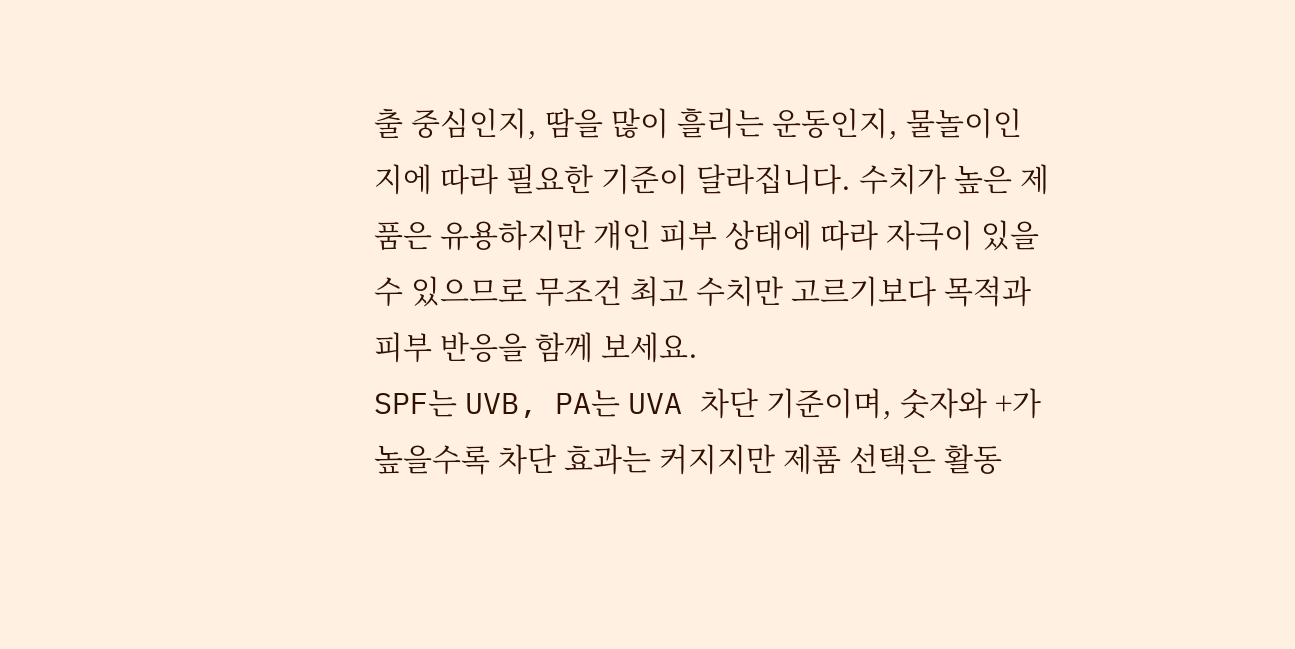출 중심인지, 땀을 많이 흘리는 운동인지, 물놀이인지에 따라 필요한 기준이 달라집니다. 수치가 높은 제품은 유용하지만 개인 피부 상태에 따라 자극이 있을 수 있으므로 무조건 최고 수치만 고르기보다 목적과 피부 반응을 함께 보세요.
SPF는 UVB, PA는 UVA 차단 기준이며, 숫자와 +가 높을수록 차단 효과는 커지지만 제품 선택은 활동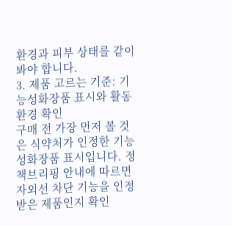환경과 피부 상태를 같이 봐야 합니다.
3. 제품 고르는 기준: 기능성화장품 표시와 활동 환경 확인
구매 전 가장 먼저 볼 것은 식약처가 인정한 기능성화장품 표시입니다. 정책브리핑 안내에 따르면 자외선 차단 기능을 인정받은 제품인지 확인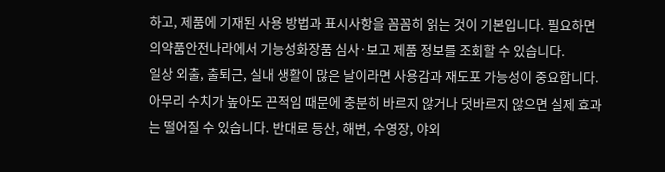하고, 제품에 기재된 사용 방법과 표시사항을 꼼꼼히 읽는 것이 기본입니다. 필요하면 의약품안전나라에서 기능성화장품 심사·보고 제품 정보를 조회할 수 있습니다.
일상 외출, 출퇴근, 실내 생활이 많은 날이라면 사용감과 재도포 가능성이 중요합니다. 아무리 수치가 높아도 끈적임 때문에 충분히 바르지 않거나 덧바르지 않으면 실제 효과는 떨어질 수 있습니다. 반대로 등산, 해변, 수영장, 야외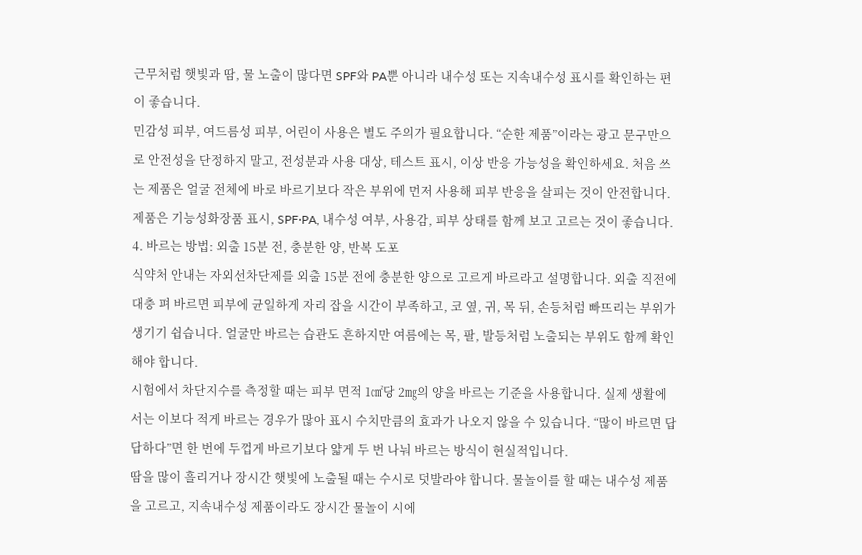근무처럼 햇빛과 땀, 물 노출이 많다면 SPF와 PA뿐 아니라 내수성 또는 지속내수성 표시를 확인하는 편이 좋습니다.
민감성 피부, 여드름성 피부, 어린이 사용은 별도 주의가 필요합니다. “순한 제품”이라는 광고 문구만으로 안전성을 단정하지 말고, 전성분과 사용 대상, 테스트 표시, 이상 반응 가능성을 확인하세요. 처음 쓰는 제품은 얼굴 전체에 바로 바르기보다 작은 부위에 먼저 사용해 피부 반응을 살피는 것이 안전합니다.
제품은 기능성화장품 표시, SPF·PA, 내수성 여부, 사용감, 피부 상태를 함께 보고 고르는 것이 좋습니다.
4. 바르는 방법: 외출 15분 전, 충분한 양, 반복 도포
식약처 안내는 자외선차단제를 외출 15분 전에 충분한 양으로 고르게 바르라고 설명합니다. 외출 직전에 대충 펴 바르면 피부에 균일하게 자리 잡을 시간이 부족하고, 코 옆, 귀, 목 뒤, 손등처럼 빠뜨리는 부위가 생기기 쉽습니다. 얼굴만 바르는 습관도 흔하지만 여름에는 목, 팔, 발등처럼 노출되는 부위도 함께 확인해야 합니다.
시험에서 차단지수를 측정할 때는 피부 면적 1㎠당 2㎎의 양을 바르는 기준을 사용합니다. 실제 생활에서는 이보다 적게 바르는 경우가 많아 표시 수치만큼의 효과가 나오지 않을 수 있습니다. “많이 바르면 답답하다”면 한 번에 두껍게 바르기보다 얇게 두 번 나눠 바르는 방식이 현실적입니다.
땀을 많이 흘리거나 장시간 햇빛에 노출될 때는 수시로 덧발라야 합니다. 물놀이를 할 때는 내수성 제품을 고르고, 지속내수성 제품이라도 장시간 물놀이 시에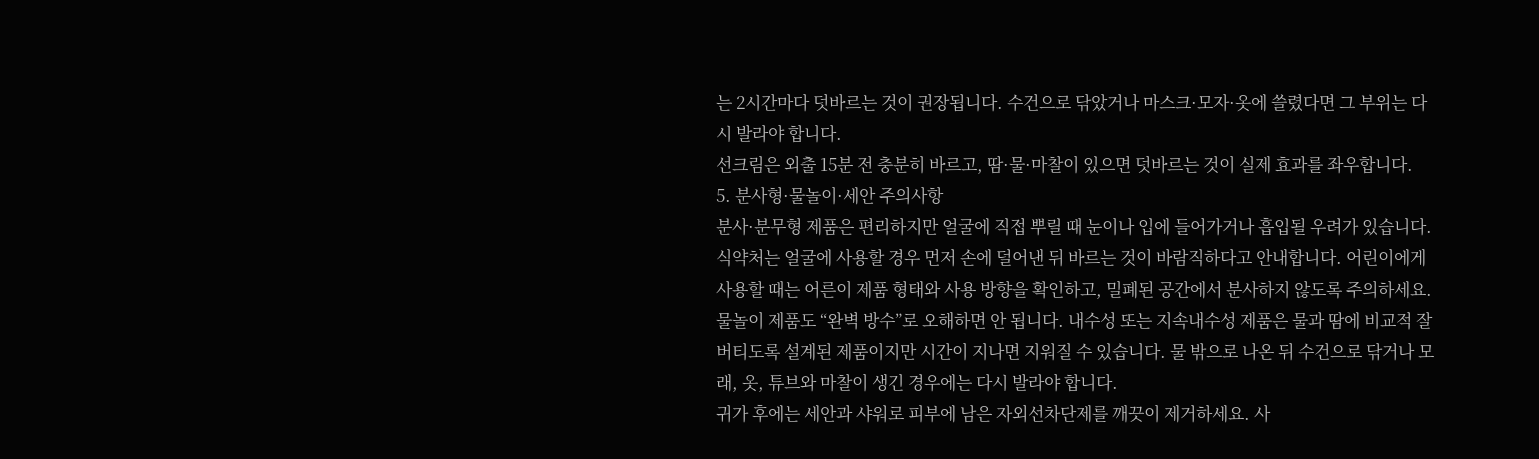는 2시간마다 덧바르는 것이 권장됩니다. 수건으로 닦았거나 마스크·모자·옷에 쓸렸다면 그 부위는 다시 발라야 합니다.
선크림은 외출 15분 전 충분히 바르고, 땀·물·마찰이 있으면 덧바르는 것이 실제 효과를 좌우합니다.
5. 분사형·물놀이·세안 주의사항
분사·분무형 제품은 편리하지만 얼굴에 직접 뿌릴 때 눈이나 입에 들어가거나 흡입될 우려가 있습니다. 식약처는 얼굴에 사용할 경우 먼저 손에 덜어낸 뒤 바르는 것이 바람직하다고 안내합니다. 어린이에게 사용할 때는 어른이 제품 형태와 사용 방향을 확인하고, 밀폐된 공간에서 분사하지 않도록 주의하세요.
물놀이 제품도 “완벽 방수”로 오해하면 안 됩니다. 내수성 또는 지속내수성 제품은 물과 땀에 비교적 잘 버티도록 설계된 제품이지만 시간이 지나면 지워질 수 있습니다. 물 밖으로 나온 뒤 수건으로 닦거나 모래, 옷, 튜브와 마찰이 생긴 경우에는 다시 발라야 합니다.
귀가 후에는 세안과 샤워로 피부에 남은 자외선차단제를 깨끗이 제거하세요. 사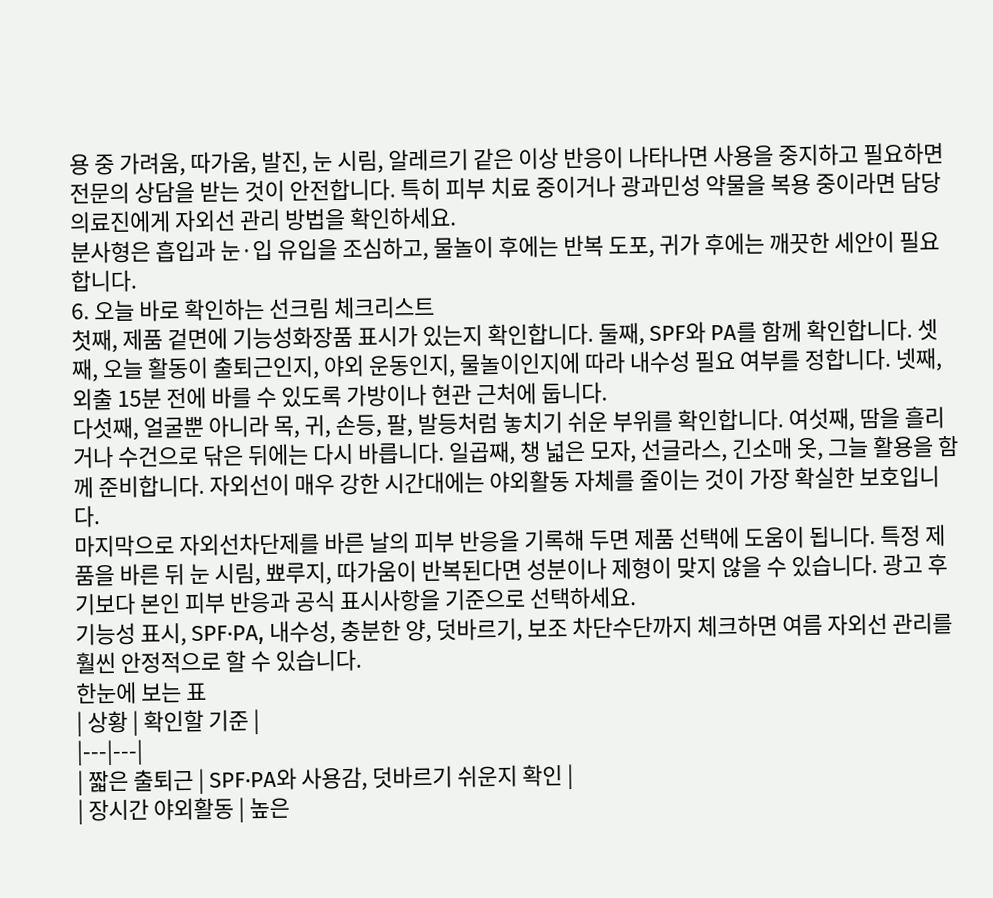용 중 가려움, 따가움, 발진, 눈 시림, 알레르기 같은 이상 반응이 나타나면 사용을 중지하고 필요하면 전문의 상담을 받는 것이 안전합니다. 특히 피부 치료 중이거나 광과민성 약물을 복용 중이라면 담당 의료진에게 자외선 관리 방법을 확인하세요.
분사형은 흡입과 눈·입 유입을 조심하고, 물놀이 후에는 반복 도포, 귀가 후에는 깨끗한 세안이 필요합니다.
6. 오늘 바로 확인하는 선크림 체크리스트
첫째, 제품 겉면에 기능성화장품 표시가 있는지 확인합니다. 둘째, SPF와 PA를 함께 확인합니다. 셋째, 오늘 활동이 출퇴근인지, 야외 운동인지, 물놀이인지에 따라 내수성 필요 여부를 정합니다. 넷째, 외출 15분 전에 바를 수 있도록 가방이나 현관 근처에 둡니다.
다섯째, 얼굴뿐 아니라 목, 귀, 손등, 팔, 발등처럼 놓치기 쉬운 부위를 확인합니다. 여섯째, 땀을 흘리거나 수건으로 닦은 뒤에는 다시 바릅니다. 일곱째, 챙 넓은 모자, 선글라스, 긴소매 옷, 그늘 활용을 함께 준비합니다. 자외선이 매우 강한 시간대에는 야외활동 자체를 줄이는 것이 가장 확실한 보호입니다.
마지막으로 자외선차단제를 바른 날의 피부 반응을 기록해 두면 제품 선택에 도움이 됩니다. 특정 제품을 바른 뒤 눈 시림, 뾰루지, 따가움이 반복된다면 성분이나 제형이 맞지 않을 수 있습니다. 광고 후기보다 본인 피부 반응과 공식 표시사항을 기준으로 선택하세요.
기능성 표시, SPF·PA, 내수성, 충분한 양, 덧바르기, 보조 차단수단까지 체크하면 여름 자외선 관리를 훨씬 안정적으로 할 수 있습니다.
한눈에 보는 표
| 상황 | 확인할 기준 |
|---|---|
| 짧은 출퇴근 | SPF·PA와 사용감, 덧바르기 쉬운지 확인 |
| 장시간 야외활동 | 높은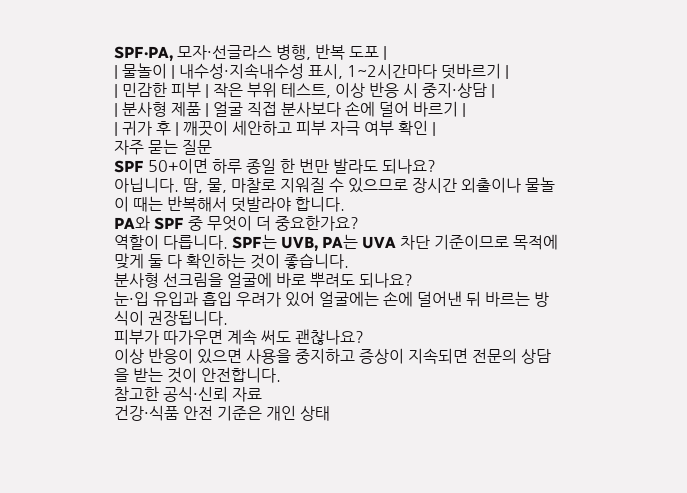SPF·PA, 모자·선글라스 병행, 반복 도포 |
| 물놀이 | 내수성·지속내수성 표시, 1~2시간마다 덧바르기 |
| 민감한 피부 | 작은 부위 테스트, 이상 반응 시 중지·상담 |
| 분사형 제품 | 얼굴 직접 분사보다 손에 덜어 바르기 |
| 귀가 후 | 깨끗이 세안하고 피부 자극 여부 확인 |
자주 묻는 질문
SPF 50+이면 하루 종일 한 번만 발라도 되나요?
아닙니다. 땀, 물, 마찰로 지워질 수 있으므로 장시간 외출이나 물놀이 때는 반복해서 덧발라야 합니다.
PA와 SPF 중 무엇이 더 중요한가요?
역할이 다릅니다. SPF는 UVB, PA는 UVA 차단 기준이므로 목적에 맞게 둘 다 확인하는 것이 좋습니다.
분사형 선크림을 얼굴에 바로 뿌려도 되나요?
눈·입 유입과 흡입 우려가 있어 얼굴에는 손에 덜어낸 뒤 바르는 방식이 권장됩니다.
피부가 따가우면 계속 써도 괜찮나요?
이상 반응이 있으면 사용을 중지하고 증상이 지속되면 전문의 상담을 받는 것이 안전합니다.
참고한 공식·신뢰 자료
건강·식품 안전 기준은 개인 상태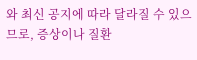와 최신 공지에 따라 달라질 수 있으므로, 증상이나 질환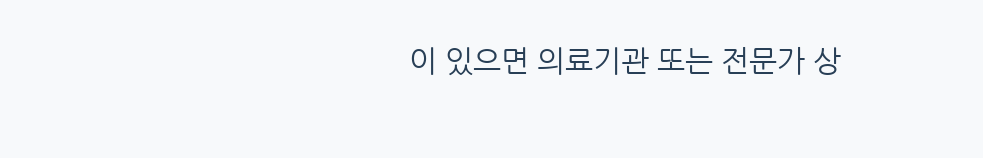이 있으면 의료기관 또는 전문가 상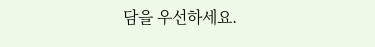담을 우선하세요.